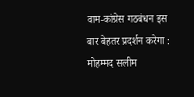वाम-कांग्रेस गठबंधन इस बार बेहतर प्रदर्शन करेगा : मोहम्मद सलीम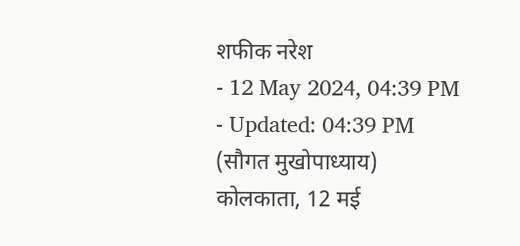शफीक नरेश
- 12 May 2024, 04:39 PM
- Updated: 04:39 PM
(सौगत मुखोपाध्याय)
कोलकाता, 12 मई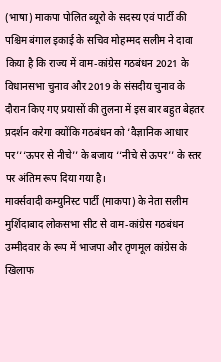(भाषा) माकपा पोलित ब्यूरो के सदस्य एवं पार्टी की पश्चिम बंगाल इकाई के सचिव मोहम्मद सलीम ने दावा किया है कि राज्य में वाम-कांग्रेस गठबंधन 2021 के विधानसभा चुनाव और 2019 के संसदीय चुनाव के दौरान किए गए प्रयासों की तुलना में इस बार बहुत बेहतर प्रदर्शन करेगा क्योंकि गठबंधन को ‘वैज्ञानिक आधार पर’‘‘ऊपर से नीचे’’ के बजाय ‘‘नीचे से ऊपर’’ के स्तर पर अंतिम रूप दिया गया है।
मार्क्सवादी कम्युनिस्ट पार्टी (माकपा) के नेता सलीम मुर्शिदाबाद लोकसभा सीट से वाम-कांग्रेस गठबंधन उम्मीदवार के रूप में भाजपा और तृणमूल कांग्रेस के खिलाफ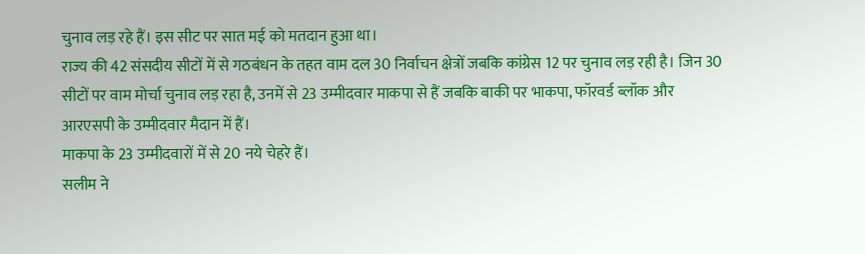चुनाव लड़ रहे हैं। इस सीट पर सात मई को मतदान हुआ था।
राज्य की 42 संसदीय सीटों में से गठबंधन के तहत वाम दल 30 निर्वाचन क्षेत्रों जबकि कांग्रेस 12 पर चुनाव लड़ रही है। जिन 30 सीटों पर वाम मोर्चा चुनाव लड़ रहा है, उनमें से 23 उम्मीदवार माकपा से हैं जबकि बाकी पर भाकपा, फॉरवर्ड ब्लॉक और आरएसपी के उम्मीदवार मैदान में हैं।
माकपा के 23 उम्मीदवारों में से 20 नये चेहरे हैं।
सलीम ने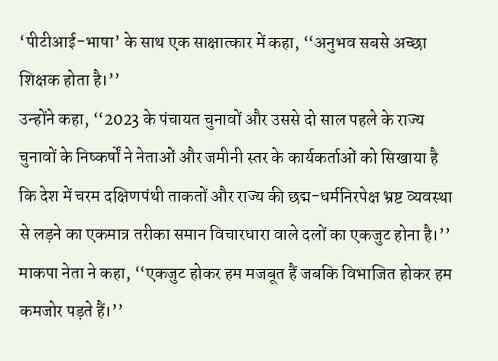‘पीटीआई-भाषा’ के साथ एक साक्षात्कार में कहा, ‘‘अनुभव सबसे अच्छा शिक्षक होता है।’’
उन्होंने कहा, ‘‘2023 के पंचायत चुनावों और उससे दो साल पहले के राज्य चुनावों के निष्कर्षों ने नेताओं और जमीनी स्तर के कार्यकर्ताओं को सिखाया है कि देश में चरम दक्षिणपंथी ताकतों और राज्य की छद्म-धर्मनिरपेक्ष भ्रष्ट व्यवस्था से लड़ने का एकमात्र तरीका समान विचारधारा वाले दलों का एकजुट होना है।’’
माकपा नेता ने कहा, ‘‘एकजुट होकर हम मजबूत हैं जबकि विभाजित होकर हम कमजोर पड़ते हैं।’’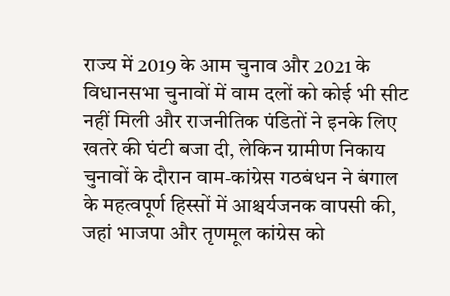राज्य में 2019 के आम चुनाव और 2021 के विधानसभा चुनावों में वाम दलों को कोई भी सीट नहीं मिली और राजनीतिक पंडितों ने इनके लिए खतरे की घंटी बजा दी, लेकिन ग्रामीण निकाय चुनावों के दौरान वाम-कांग्रेस गठबंधन ने बंगाल के महत्वपूर्ण हिस्सों में आश्चर्यजनक वापसी की, जहां भाजपा और तृणमूल कांग्रेस को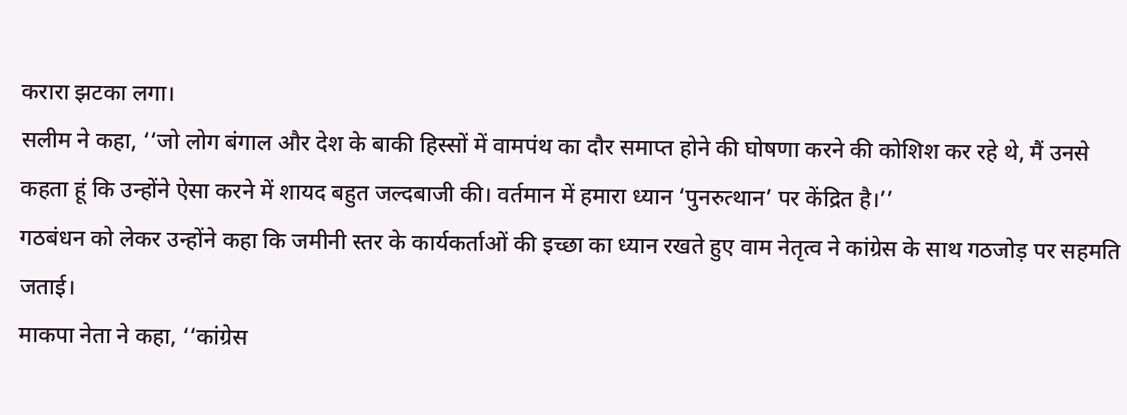करारा झटका लगा।
सलीम ने कहा, ‘‘जो लोग बंगाल और देश के बाकी हिस्सों में वामपंथ का दौर समाप्त होने की घोषणा करने की कोशिश कर रहे थे, मैं उनसे कहता हूं कि उन्होंने ऐसा करने में शायद बहुत जल्दबाजी की। वर्तमान में हमारा ध्यान ‘पुनरुत्थान’ पर केंद्रित है।’’
गठबंधन को लेकर उन्होंने कहा कि जमीनी स्तर के कार्यकर्ताओं की इच्छा का ध्यान रखते हुए वाम नेतृत्व ने कांग्रेस के साथ गठजोड़ पर सहमति जताई।
माकपा नेता ने कहा, ‘‘कांग्रेस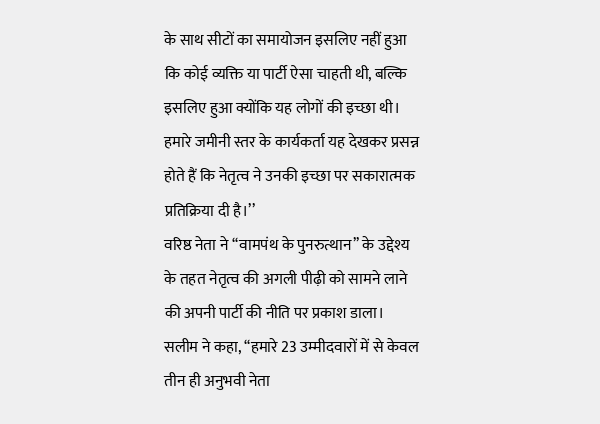के साथ सीटों का समायोजन इसलिए नहीं हुआ कि कोई व्यक्ति या पार्टी ऐसा चाहती थी, बल्कि इसलिए हुआ क्योंकि यह लोगों की इच्छा थी। हमारे जमीनी स्तर के कार्यकर्ता यह देखकर प्रसन्न होते हैं कि नेतृत्व ने उनकी इच्छा पर सकारात्मक प्रतिक्रिया दी है।’’
वरिष्ठ नेता ने ‘‘वामपंथ के पुनरुत्थान’’ के उद्देश्य के तहत नेतृत्व की अगली पीढ़ी को सामने लाने की अपनी पार्टी की नीति पर प्रकाश डाला।
सलीम ने कहा, ‘‘हमारे 23 उम्मीदवारों में से केवल तीन ही अनुभवी नेता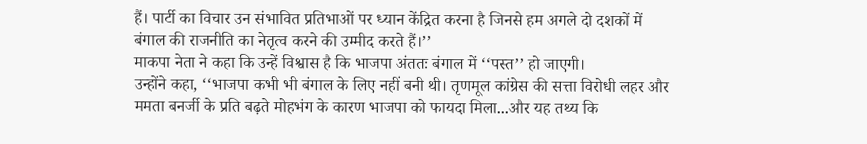हैं। पार्टी का विचार उन संभावित प्रतिभाओं पर ध्यान केंद्रित करना है जिनसे हम अगले दो दशकों में बंगाल की राजनीति का नेतृत्व करने की उम्मीद करते हैं।’’
माकपा नेता ने कहा कि उन्हें विश्वास है कि भाजपा अंततः बंगाल में ‘‘पस्त’’ हो जाएगी।
उन्होंने कहा, ‘‘भाजपा कभी भी बंगाल के लिए नहीं बनी थी। तृणमूल कांग्रेस की सत्ता विरोधी लहर और ममता बनर्जी के प्रति बढ़ते मोहभंग के कारण भाजपा को फायदा मिला...और यह तथ्य कि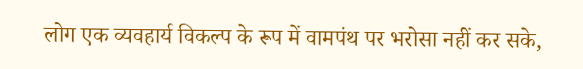लोग एक व्यवहार्य विकल्प के रूप में वामपंथ पर भरोसा नहीं कर सके,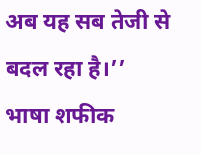अब यह सब तेजी से बदल रहा है।’’
भाषा शफीक